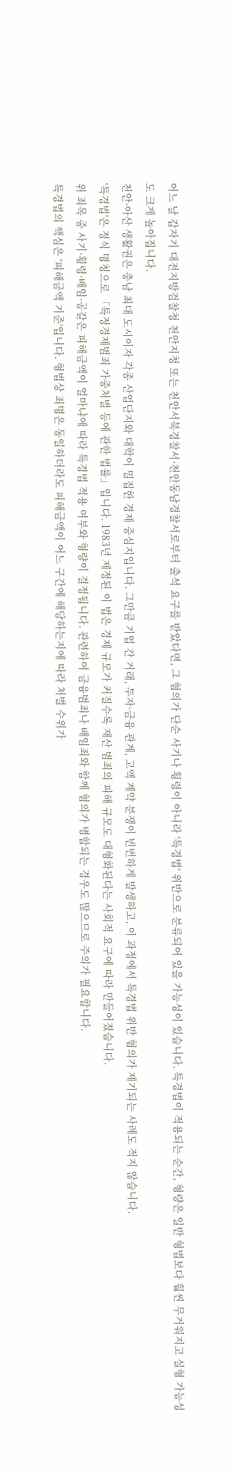어느 날 갑자기 대전지방검찰청 천안지청 또는 천안서북경찰서·천안동남경찰서로부터 출석 요구를 받았다면, 그 혐의가 단순 사기나 횡령이 아니라 '특경법' 위반으로 분류되어 있을 가능성이 있습니다. 특경법이 적용되는 순간, 형량은 일반 형법보다 훨씬 무거워지고 실형 가능성도 크게 높아집니다.
천안·아산 생활권은 충남 최대 도시이자 각종 산업단지와 대학이 밀집한 경제 중심지입니다. 그만큼 기업 간 거래, 투자·금융 관계, 고액 계약 분쟁이 빈번하게 발생하고, 이 과정에서 특경법 위반 혐의가 제기되는 사례도 적지 않습니다.
'특경법'은 정식 명칭으로 「특정경제범죄 가중처벌 등에 관한 법률」입니다. 1983년 제정된 이 법은 경제 규모가 커질수록 재산 범죄의 피해 규모도 대형화된다는 사회적 요구에 따라 만들어졌습니다.
위 죄목 중 사기·횡령·배임·공갈은 피해금액이 얼마냐에 따라 특경법 적용 여부와 형량이 결정됩니다. 관련하여 금융범죄나 배임죄와 함께 혐의가 병합되는 경우도 많으므로 주의가 필요합니다.
특경법의 핵심은 '피해금액 기준'입니다. 형법상 죄명은 동일하더라도 피해금액이 어느 구간에 해당하는지에 따라 처벌 수위가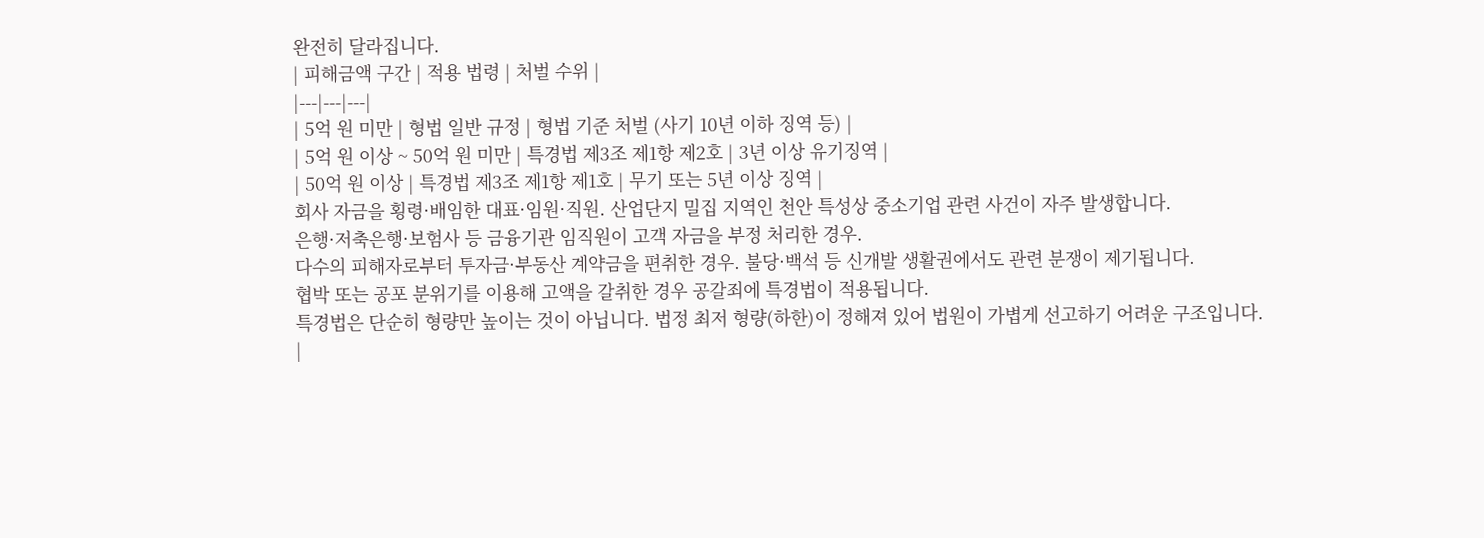완전히 달라집니다.
| 피해금액 구간 | 적용 법령 | 처벌 수위 |
|---|---|---|
| 5억 원 미만 | 형법 일반 규정 | 형법 기준 처벌 (사기 10년 이하 징역 등) |
| 5억 원 이상 ~ 50억 원 미만 | 특경법 제3조 제1항 제2호 | 3년 이상 유기징역 |
| 50억 원 이상 | 특경법 제3조 제1항 제1호 | 무기 또는 5년 이상 징역 |
회사 자금을 횡령·배임한 대표·임원·직원. 산업단지 밀집 지역인 천안 특성상 중소기업 관련 사건이 자주 발생합니다.
은행·저축은행·보험사 등 금융기관 임직원이 고객 자금을 부정 처리한 경우.
다수의 피해자로부터 투자금·부동산 계약금을 편취한 경우. 불당·백석 등 신개발 생활권에서도 관련 분쟁이 제기됩니다.
협박 또는 공포 분위기를 이용해 고액을 갈취한 경우 공갈죄에 특경법이 적용됩니다.
특경법은 단순히 형량만 높이는 것이 아닙니다. 법정 최저 형량(하한)이 정해져 있어 법원이 가볍게 선고하기 어려운 구조입니다.
|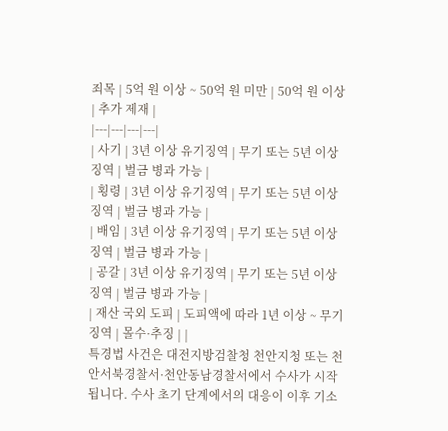죄목 | 5억 원 이상 ~ 50억 원 미만 | 50억 원 이상 | 추가 제재 |
|---|---|---|---|
| 사기 | 3년 이상 유기징역 | 무기 또는 5년 이상 징역 | 벌금 병과 가능 |
| 횡령 | 3년 이상 유기징역 | 무기 또는 5년 이상 징역 | 벌금 병과 가능 |
| 배임 | 3년 이상 유기징역 | 무기 또는 5년 이상 징역 | 벌금 병과 가능 |
| 공갈 | 3년 이상 유기징역 | 무기 또는 5년 이상 징역 | 벌금 병과 가능 |
| 재산 국외 도피 | 도피액에 따라 1년 이상 ~ 무기징역 | 몰수·추징 | |
특경법 사건은 대전지방검찰청 천안지청 또는 천안서북경찰서·천안동남경찰서에서 수사가 시작됩니다. 수사 초기 단계에서의 대응이 이후 기소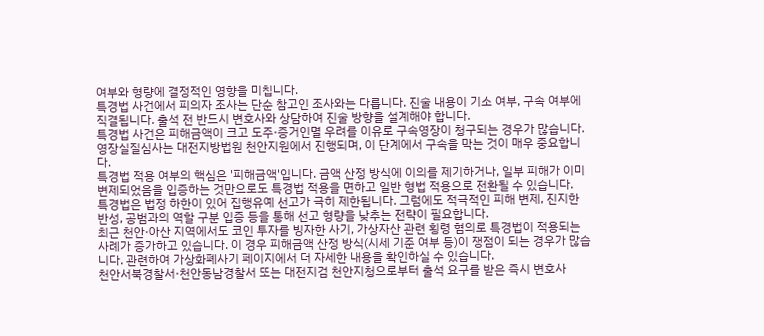여부와 형량에 결정적인 영향을 미칩니다.
특경법 사건에서 피의자 조사는 단순 참고인 조사와는 다릅니다. 진술 내용이 기소 여부, 구속 여부에 직결됩니다. 출석 전 반드시 변호사와 상담하여 진술 방향을 설계해야 합니다.
특경법 사건은 피해금액이 크고 도주·증거인멸 우려를 이유로 구속영장이 청구되는 경우가 많습니다. 영장실질심사는 대전지방법원 천안지원에서 진행되며, 이 단계에서 구속을 막는 것이 매우 중요합니다.
특경법 적용 여부의 핵심은 '피해금액'입니다. 금액 산정 방식에 이의를 제기하거나, 일부 피해가 이미 변제되었음을 입증하는 것만으로도 특경법 적용을 면하고 일반 형법 적용으로 전환될 수 있습니다.
특경법은 법정 하한이 있어 집행유예 선고가 극히 제한됩니다. 그럼에도 적극적인 피해 변제, 진지한 반성, 공범과의 역할 구분 입증 등을 통해 선고 형량을 낮추는 전략이 필요합니다.
최근 천안·아산 지역에서도 코인 투자를 빙자한 사기, 가상자산 관련 횡령 혐의로 특경법이 적용되는 사례가 증가하고 있습니다. 이 경우 피해금액 산정 방식(시세 기준 여부 등)이 쟁점이 되는 경우가 많습니다. 관련하여 가상화폐사기 페이지에서 더 자세한 내용을 확인하실 수 있습니다.
천안서북경찰서·천안동남경찰서 또는 대전지검 천안지청으로부터 출석 요구를 받은 즉시 변호사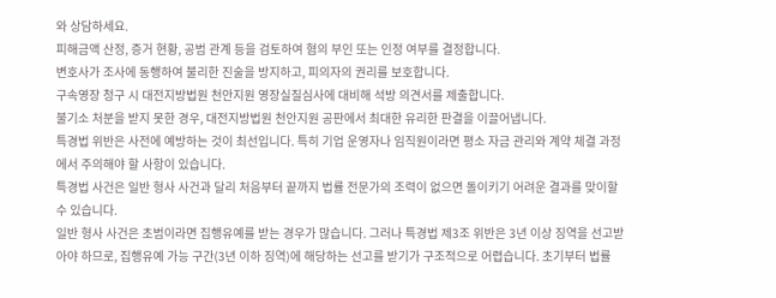와 상담하세요.
피해금액 산정, 증거 현황, 공범 관계 등을 검토하여 혐의 부인 또는 인정 여부를 결정합니다.
변호사가 조사에 동행하여 불리한 진술을 방지하고, 피의자의 권리를 보호합니다.
구속영장 청구 시 대전지방법원 천안지원 영장실질심사에 대비해 석방 의견서를 제출합니다.
불기소 처분을 받지 못한 경우, 대전지방법원 천안지원 공판에서 최대한 유리한 판결을 이끌어냅니다.
특경법 위반은 사전에 예방하는 것이 최선입니다. 특히 기업 운영자나 임직원이라면 평소 자금 관리와 계약 체결 과정에서 주의해야 할 사항이 있습니다.
특경법 사건은 일반 형사 사건과 달리 처음부터 끝까지 법률 전문가의 조력이 없으면 돌이키기 어려운 결과를 맞이할 수 있습니다.
일반 형사 사건은 초범이라면 집행유예를 받는 경우가 많습니다. 그러나 특경법 제3조 위반은 3년 이상 징역을 선고받아야 하므로, 집행유예 가능 구간(3년 이하 징역)에 해당하는 선고를 받기가 구조적으로 어렵습니다. 초기부터 법률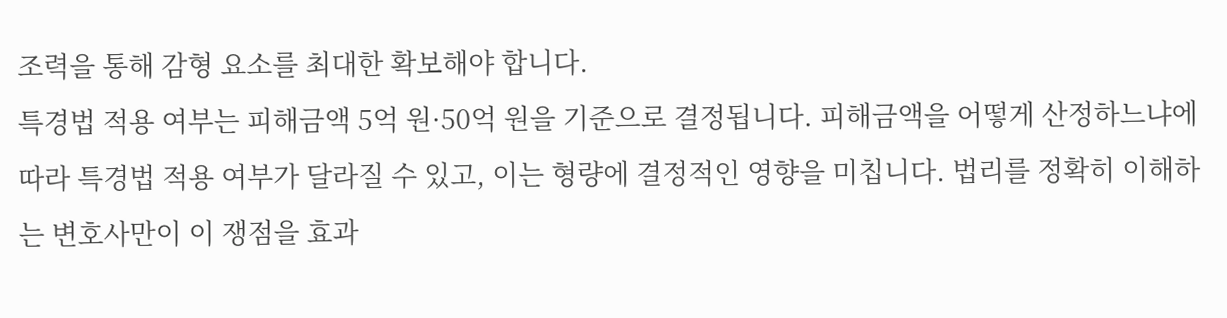조력을 통해 감형 요소를 최대한 확보해야 합니다.
특경법 적용 여부는 피해금액 5억 원·50억 원을 기준으로 결정됩니다. 피해금액을 어떻게 산정하느냐에 따라 특경법 적용 여부가 달라질 수 있고, 이는 형량에 결정적인 영향을 미칩니다. 법리를 정확히 이해하는 변호사만이 이 쟁점을 효과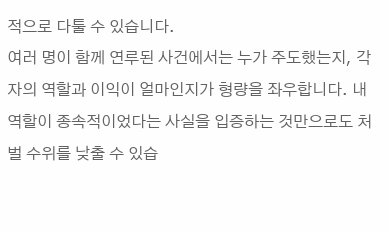적으로 다툴 수 있습니다.
여러 명이 함께 연루된 사건에서는 누가 주도했는지, 각자의 역할과 이익이 얼마인지가 형량을 좌우합니다. 내 역할이 종속적이었다는 사실을 입증하는 것만으로도 처벌 수위를 낮출 수 있습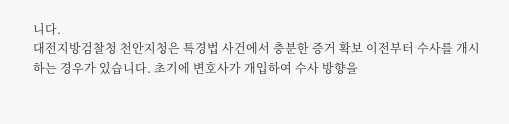니다.
대전지방검찰청 천안지청은 특경법 사건에서 충분한 증거 확보 이전부터 수사를 개시하는 경우가 있습니다. 초기에 변호사가 개입하여 수사 방향을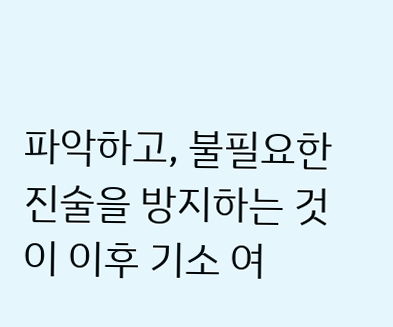파악하고, 불필요한 진술을 방지하는 것이 이후 기소 여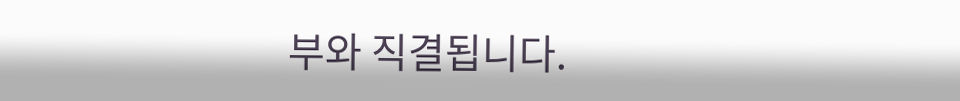부와 직결됩니다.